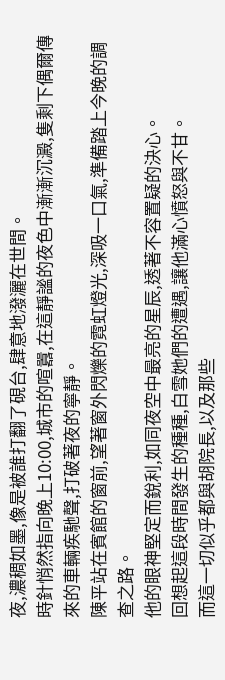夜,濃稠如墨,像是被誰打翻了硯台,肆意地潑灑在世間。
時針悄然指向晚上10:00,城市的喧囂,在這靜謐的夜色中漸漸沉澱,隻剩下偶爾傳來的車輛疾馳聲,打破著夜的寧靜。
陳平站在賓館的窗前,望著窗外閃爍的霓虹燈光,深吸一口氣,準備踏上今晚的調查之路。
他的眼神堅定而銳利,如同夜空中最亮的星辰,透著不容置疑的決心。
回想起這段時間發生的種種,白雪她們的遭遇,讓他滿心憤怒與不甘。
而這一切似乎都與胡院長,以及那些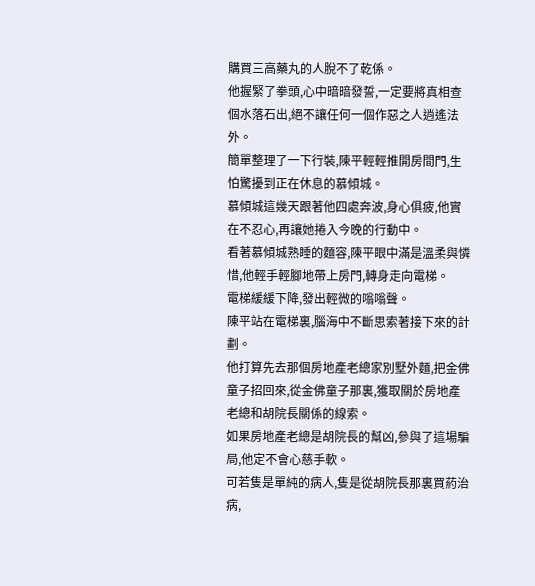購買三高藥丸的人脫不了乾係。
他握緊了拳頭,心中暗暗發誓,一定要將真相查個水落石出,絕不讓任何一個作惡之人逍遙法外。
簡單整理了一下行裝,陳平輕輕推開房間門,生怕驚擾到正在休息的慕傾城。
慕傾城這幾天跟著他四處奔波,身心俱疲,他實在不忍心,再讓她捲入今晚的行動中。
看著慕傾城熟睡的麵容,陳平眼中滿是溫柔與憐惜,他輕手輕腳地帶上房門,轉身走向電梯。
電梯緩緩下降,發出輕微的嗡嗡聲。
陳平站在電梯裏,腦海中不斷思索著接下來的計劃。
他打算先去那個房地產老總家別墅外麵,把金佛童子招回來,從金佛童子那裏,獲取關於房地產老總和胡院長關係的線索。
如果房地產老總是胡院長的幫凶,參與了這場騙局,他定不會心慈手軟。
可若隻是單純的病人,隻是從胡院長那裏買葯治病,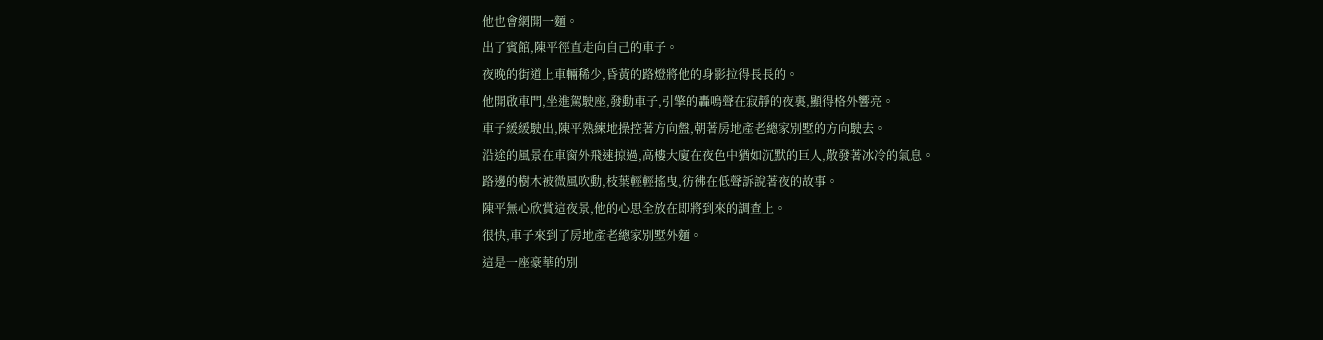他也會網開一麵。
出了賓館,陳平徑直走向自己的車子。
夜晚的街道上車輛稀少,昏黃的路燈將他的身影拉得長長的。
他開啟車門,坐進駕駛座,發動車子,引擎的轟鳴聲在寂靜的夜裏,顯得格外響亮。
車子緩緩駛出,陳平熟練地操控著方向盤,朝著房地產老總家別墅的方向駛去。
沿途的風景在車窗外飛速掠過,高樓大廈在夜色中猶如沉默的巨人,散發著冰冷的氣息。
路邊的樹木被微風吹動,枝葉輕輕搖曳,彷彿在低聲訴說著夜的故事。
陳平無心欣賞這夜景,他的心思全放在即將到來的調查上。
很快,車子來到了房地產老總家別墅外麵。
這是一座豪華的別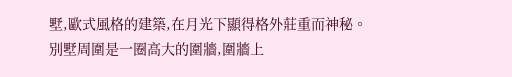墅,歐式風格的建築,在月光下顯得格外莊重而神秘。
別墅周圍是一圈高大的圍牆,圍牆上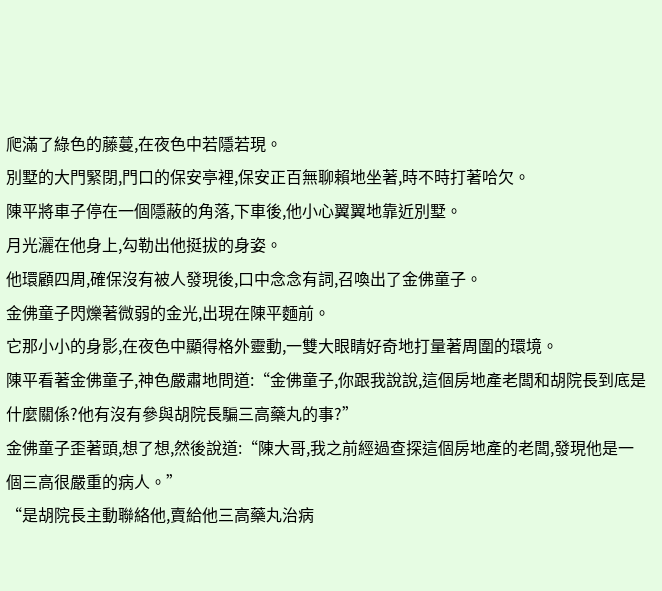爬滿了綠色的藤蔓,在夜色中若隱若現。
別墅的大門緊閉,門口的保安亭裡,保安正百無聊賴地坐著,時不時打著哈欠。
陳平將車子停在一個隱蔽的角落,下車後,他小心翼翼地靠近別墅。
月光灑在他身上,勾勒出他挺拔的身姿。
他環顧四周,確保沒有被人發現後,口中念念有詞,召喚出了金佛童子。
金佛童子閃爍著微弱的金光,出現在陳平麵前。
它那小小的身影,在夜色中顯得格外靈動,一雙大眼睛好奇地打量著周圍的環境。
陳平看著金佛童子,神色嚴肅地問道:“金佛童子,你跟我說說,這個房地產老闆和胡院長到底是什麼關係?他有沒有參與胡院長騙三高藥丸的事?”
金佛童子歪著頭,想了想,然後說道:“陳大哥,我之前經過查探這個房地產的老闆,發現他是一個三高很嚴重的病人。”
“是胡院長主動聯絡他,賣給他三高藥丸治病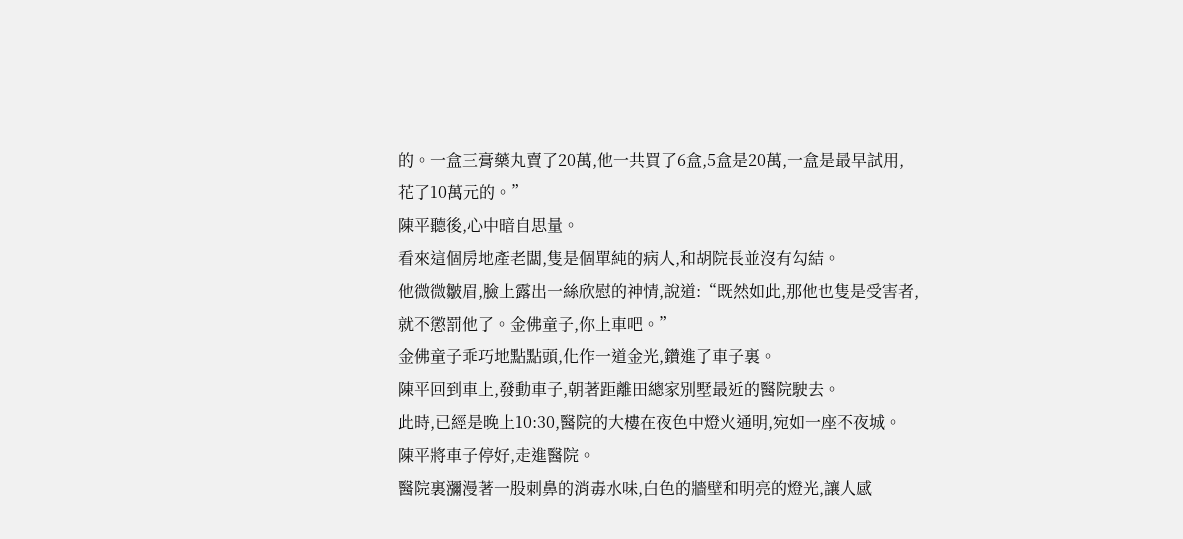的。一盒三膏藥丸賣了20萬,他一共買了6盒,5盒是20萬,一盒是最早試用,花了10萬元的。”
陳平聽後,心中暗自思量。
看來這個房地產老闆,隻是個單純的病人,和胡院長並沒有勾結。
他微微皺眉,臉上露出一絲欣慰的神情,說道:“既然如此,那他也隻是受害者,就不懲罰他了。金佛童子,你上車吧。”
金佛童子乖巧地點點頭,化作一道金光,鑽進了車子裏。
陳平回到車上,發動車子,朝著距離田總家別墅最近的醫院駛去。
此時,已經是晚上10:30,醫院的大樓在夜色中燈火通明,宛如一座不夜城。
陳平將車子停好,走進醫院。
醫院裏瀰漫著一股刺鼻的消毒水味,白色的牆壁和明亮的燈光,讓人感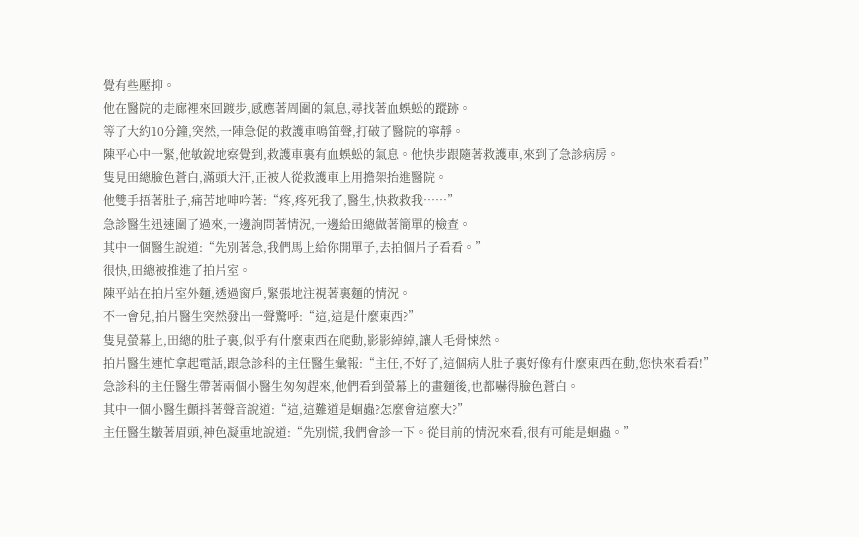覺有些壓抑。
他在醫院的走廊裡來回踱步,感應著周圍的氣息,尋找著血蜈蚣的蹤跡。
等了大約10分鐘,突然,一陣急促的救護車鳴笛聲,打破了醫院的寧靜。
陳平心中一緊,他敏銳地察覺到,救護車裏有血蜈蚣的氣息。他快步跟隨著救護車,來到了急診病房。
隻見田總臉色蒼白,滿頭大汗,正被人從救護車上用擔架抬進醫院。
他雙手捂著肚子,痛苦地呻吟著:“疼,疼死我了,醫生,快救救我……”
急診醫生迅速圍了過來,一邊詢問著情況,一邊給田總做著簡單的檢查。
其中一個醫生說道:“先別著急,我們馬上給你開單子,去拍個片子看看。”
很快,田總被推進了拍片室。
陳平站在拍片室外麵,透過窗戶,緊張地注視著裏麵的情況。
不一會兒,拍片醫生突然發出一聲驚呼:“這,這是什麼東西?”
隻見螢幕上,田總的肚子裏,似乎有什麼東西在爬動,影影綽綽,讓人毛骨悚然。
拍片醫生連忙拿起電話,跟急診科的主任醫生彙報:“主任,不好了,這個病人肚子裏好像有什麼東西在動,您快來看看!”
急診科的主任醫生帶著兩個小醫生匆匆趕來,他們看到螢幕上的畫麵後,也都嚇得臉色蒼白。
其中一個小醫生顫抖著聲音說道:“這,這難道是蛔蟲?怎麼會這麼大?”
主任醫生皺著眉頭,神色凝重地說道:“先別慌,我們會診一下。從目前的情況來看,很有可能是蛔蟲。”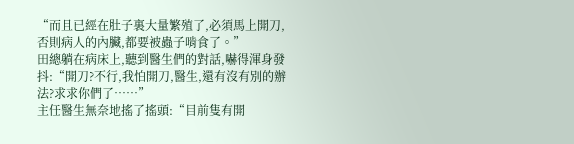“而且已經在肚子裏大量繁殖了,必須馬上開刀,否則病人的內臟,都要被蟲子啃食了。”
田總躺在病床上,聽到醫生們的對話,嚇得渾身發抖:“開刀?不行,我怕開刀,醫生,還有沒有別的辦法?求求你們了……”
主任醫生無奈地搖了搖頭:“目前隻有開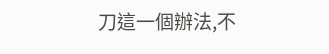刀這一個辦法,不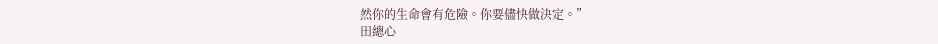然你的生命會有危險。你要儘快做決定。”
田總心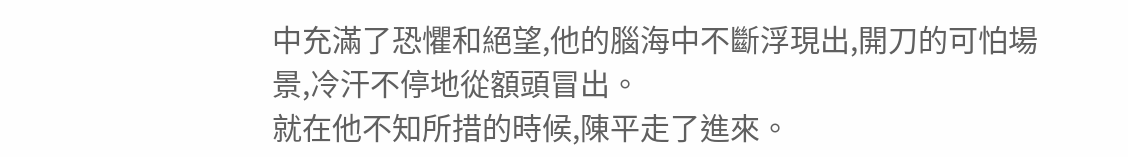中充滿了恐懼和絕望,他的腦海中不斷浮現出,開刀的可怕場景,冷汗不停地從額頭冒出。
就在他不知所措的時候,陳平走了進來。